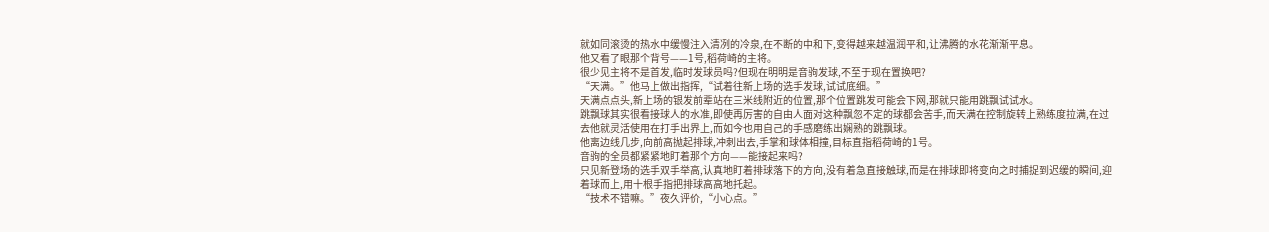就如同滚烫的热水中缓慢注入清冽的冷泉,在不断的中和下,变得越来越温润平和,让沸腾的水花渐渐平息。
他又看了眼那个背号——1号,稻荷崎的主将。
很少见主将不是首发,临时发球员吗?但现在明明是音驹发球,不至于现在置换吧?
“天满。”他马上做出指挥,“试着往新上场的选手发球,试试底细。”
天满点点头,新上场的银发前辈站在三米线附近的位置,那个位置跳发可能会下网,那就只能用跳飘试试水。
跳飘球其实很看接球人的水准,即使再厉害的自由人面对这种飘忽不定的球都会苦手,而天满在控制旋转上熟练度拉满,在过去他就灵活使用在打手出界上,而如今也用自己的手感磨练出娴熟的跳飘球。
他离边线几步,向前高抛起排球,冲刺出去,手掌和球体相撞,目标直指稻荷崎的1号。
音驹的全员都紧紧地盯着那个方向——能接起来吗?
只见新登场的选手双手举高,认真地盯着排球落下的方向,没有着急直接触球,而是在排球即将变向之时捕捉到迟缓的瞬间,迎着球而上,用十根手指把排球高高地托起。
“技术不错嘛。”夜久评价,“小心点。”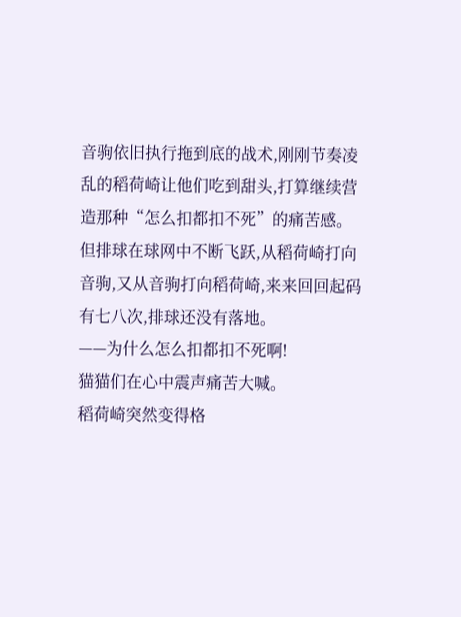音驹依旧执行拖到底的战术,刚刚节奏凌乱的稻荷崎让他们吃到甜头,打算继续营造那种“怎么扣都扣不死”的痛苦感。
但排球在球网中不断飞跃,从稻荷崎打向音驹,又从音驹打向稻荷崎,来来回回起码有七八次,排球还没有落地。
——为什么怎么扣都扣不死啊!
猫猫们在心中震声痛苦大喊。
稻荷崎突然变得格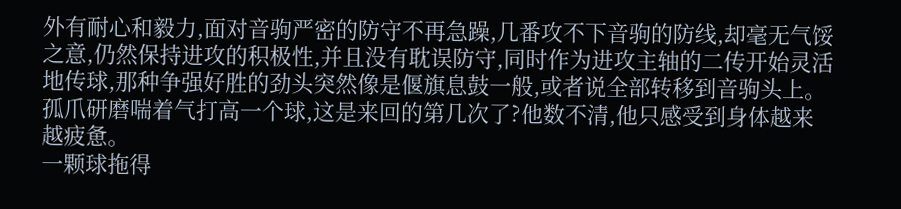外有耐心和毅力,面对音驹严密的防守不再急躁,几番攻不下音驹的防线,却毫无气馁之意,仍然保持进攻的积极性,并且没有耽误防守,同时作为进攻主轴的二传开始灵活地传球,那种争强好胜的劲头突然像是偃旗息鼓一般,或者说全部转移到音驹头上。
孤爪研磨喘着气打高一个球,这是来回的第几次了?他数不清,他只感受到身体越来越疲惫。
一颗球拖得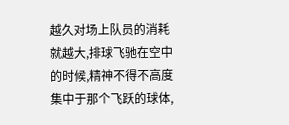越久对场上队员的消耗就越大,排球飞驰在空中的时候,精神不得不高度集中于那个飞跃的球体,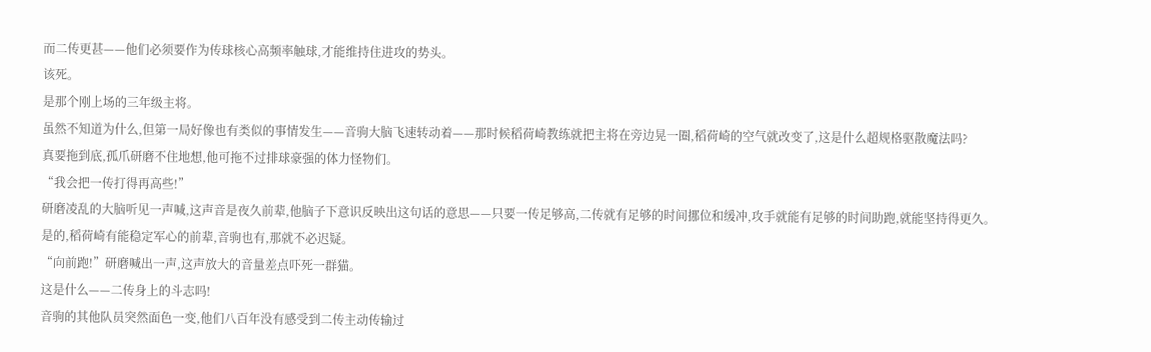而二传更甚——他们必须要作为传球核心高频率触球,才能维持住进攻的势头。
该死。
是那个刚上场的三年级主将。
虽然不知道为什么,但第一局好像也有类似的事情发生——音驹大脑飞速转动着——那时候稻荷崎教练就把主将在旁边晃一圈,稻荷崎的空气就改变了,这是什么超规格驱散魔法吗?
真要拖到底,孤爪研磨不住地想,他可拖不过排球豪强的体力怪物们。
“我会把一传打得再高些!”
研磨凌乱的大脑听见一声喊,这声音是夜久前辈,他脑子下意识反映出这句话的意思——只要一传足够高,二传就有足够的时间挪位和缓冲,攻手就能有足够的时间助跑,就能坚持得更久。
是的,稻荷崎有能稳定军心的前辈,音驹也有,那就不必迟疑。
“向前跑!”研磨喊出一声,这声放大的音量差点吓死一群猫。
这是什么——二传身上的斗志吗!
音驹的其他队员突然面色一变,他们八百年没有感受到二传主动传输过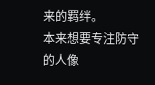来的羁绊。
本来想要专注防守的人像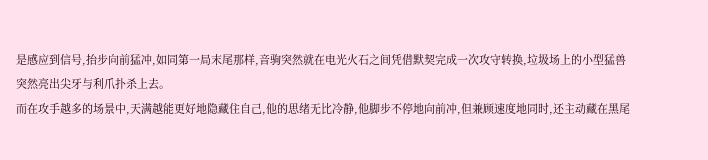是感应到信号,抬步向前猛冲,如同第一局末尾那样,音驹突然就在电光火石之间凭借默契完成一次攻守转换,垃圾场上的小型猛兽突然亮出尖牙与利爪扑杀上去。
而在攻手越多的场景中,天满越能更好地隐藏住自己,他的思绪无比冷静,他脚步不停地向前冲,但兼顾速度地同时,还主动藏在黑尾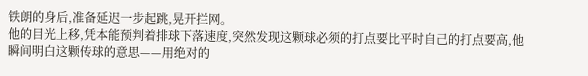铁朗的身后,准备延迟一步起跳,晃开拦网。
他的目光上移,凭本能预判着排球下落速度,突然发现这颗球必须的打点要比平时自己的打点要高,他瞬间明白这颗传球的意思——用绝对的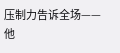压制力告诉全场——他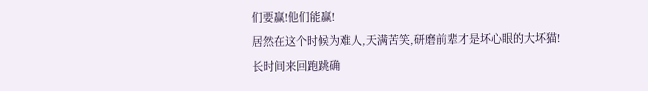们要赢!他们能赢!
居然在这个时候为难人,天满苦笑,研磨前辈才是坏心眼的大坏猫!
长时间来回跑跳确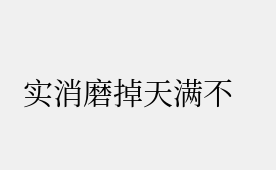实消磨掉天满不